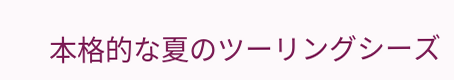本格的な夏のツーリングシーズ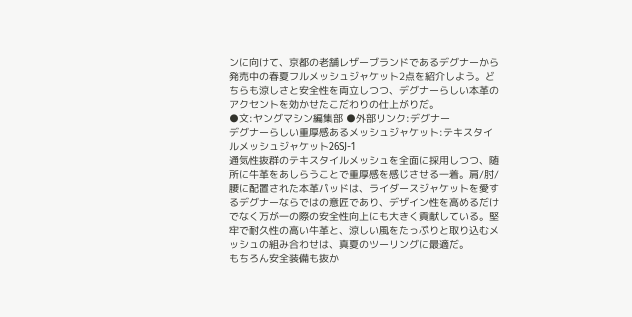ンに向けて、京都の老舗レザーブランドであるデグナーから発売中の春夏フルメッシュジャケット2点を紹介しよう。どちらも涼しさと安全性を両立しつつ、デグナーらしい本革のアクセントを効かせたこだわりの仕上がりだ。
●文:ヤングマシン編集部 ●外部リンク:デグナー
デグナーらしい重厚感あるメッシュジャケット:テキスタイルメッシュジャケット26SJ-1
通気性抜群のテキスタイルメッシュを全面に採用しつつ、随所に牛革をあしらうことで重厚感を感じさせる一着。肩/肘/腰に配置された本革パッドは、ライダースジャケットを愛するデグナーならではの意匠であり、デザイン性を高めるだけでなく万が一の際の安全性向上にも大きく貢献している。堅牢で耐久性の高い牛革と、涼しい風をたっぷりと取り込むメッシュの組み合わせは、真夏のツーリングに最適だ。
もちろん安全装備も抜か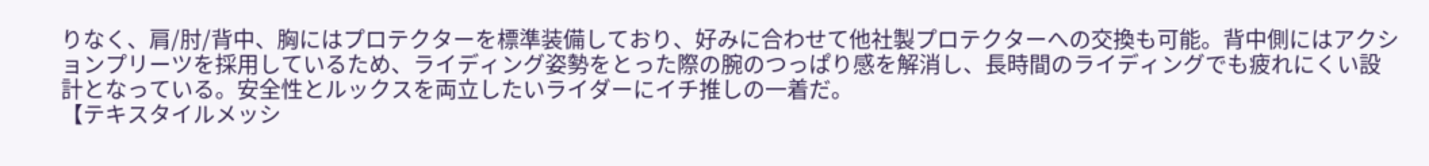りなく、肩/肘/背中、胸にはプロテクターを標準装備しており、好みに合わせて他社製プロテクターへの交換も可能。背中側にはアクションプリーツを採用しているため、ライディング姿勢をとった際の腕のつっぱり感を解消し、長時間のライディングでも疲れにくい設計となっている。安全性とルックスを両立したいライダーにイチ推しの一着だ。
【テキスタイルメッシ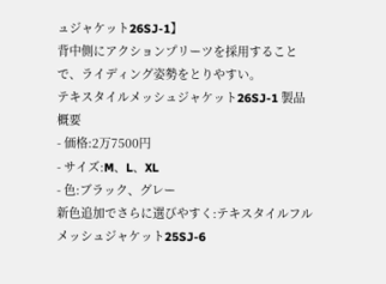ュジャケット26SJ-1】
背中側にアクションプリーツを採用することで、ライディング姿勢をとりやすい。
テキスタイルメッシュジャケット26SJ-1 製品概要
- 価格:2万7500円
- サイズ:M、L、XL
- 色:ブラック、グレー
新色追加でさらに選びやすく:テキスタイルフルメッシュジャケット25SJ-6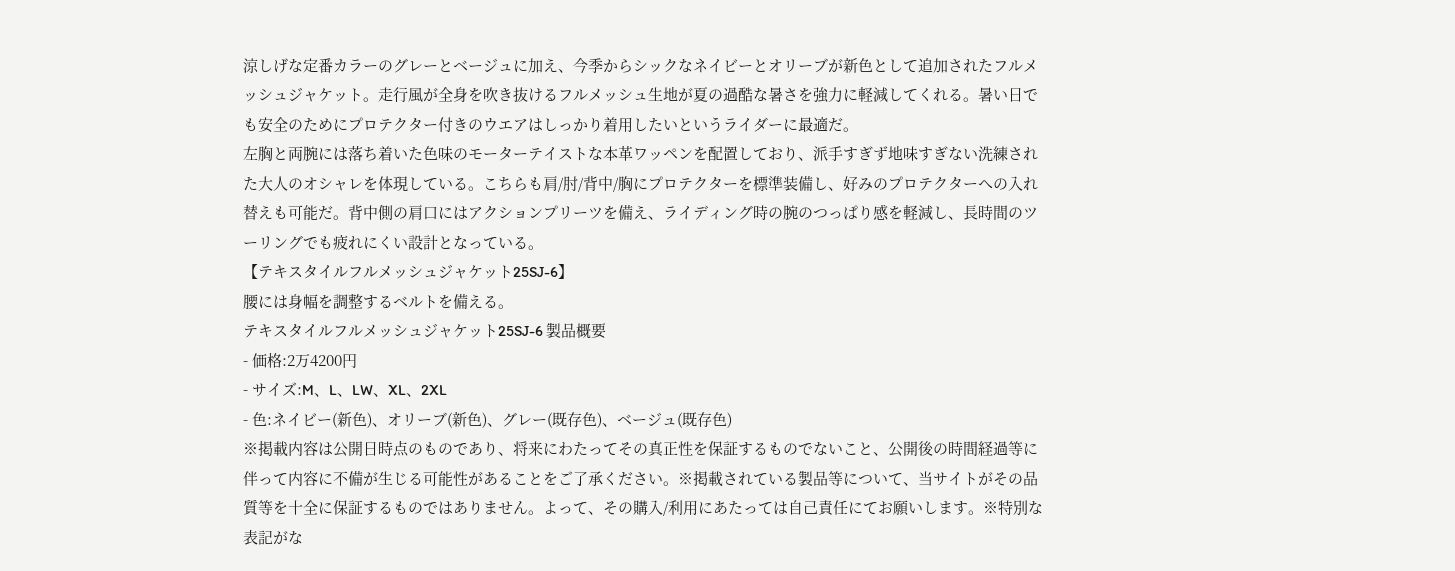涼しげな定番カラーのグレーとベージュに加え、今季からシックなネイビーとオリーブが新色として追加されたフルメッシュジャケット。走行風が全身を吹き抜けるフルメッシュ生地が夏の過酷な暑さを強力に軽減してくれる。暑い日でも安全のためにプロテクター付きのウエアはしっかり着用したいというライダーに最適だ。
左胸と両腕には落ち着いた色味のモーターテイストな本革ワッペンを配置しており、派手すぎず地味すぎない洗練された大人のオシャレを体現している。こちらも肩/肘/背中/胸にプロテクターを標準装備し、好みのプロテクターへの入れ替えも可能だ。背中側の肩口にはアクションプリーツを備え、ライディング時の腕のつっぱり感を軽減し、長時間のツーリングでも疲れにくい設計となっている。
【テキスタイルフルメッシュジャケット25SJ-6】
腰には身幅を調整するベルトを備える。
テキスタイルフルメッシュジャケット25SJ-6 製品概要
- 価格:2万4200円
- サイズ:M、L、LW、XL、2XL
- 色:ネイビー(新色)、オリーブ(新色)、グレー(既存色)、ベージュ(既存色)
※掲載内容は公開日時点のものであり、将来にわたってその真正性を保証するものでないこと、公開後の時間経過等に伴って内容に不備が生じる可能性があることをご了承ください。※掲載されている製品等について、当サイトがその品質等を十全に保証するものではありません。よって、その購入/利用にあたっては自己責任にてお願いします。※特別な表記がな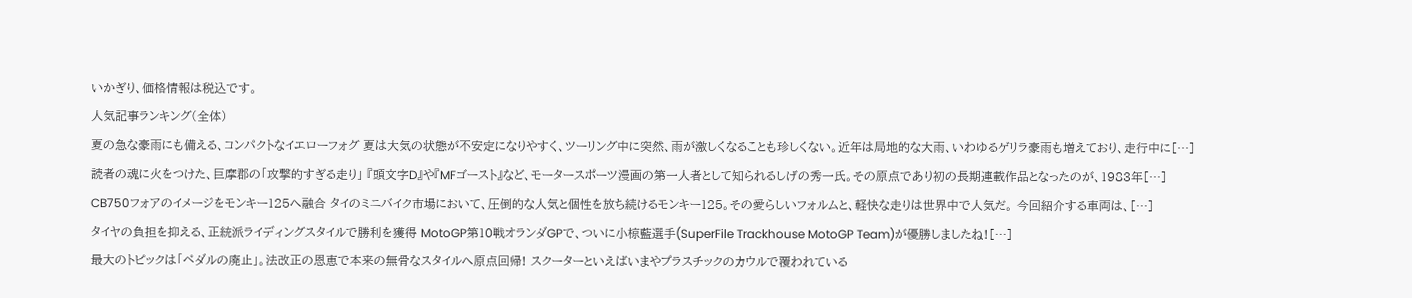いかぎり、価格情報は税込です。
人気記事ランキング(全体)
夏の急な豪雨にも備える、コンパクトなイエローフォグ 夏は大気の状態が不安定になりやすく、ツーリング中に突然、雨が激しくなることも珍しくない。近年は局地的な大雨、いわゆるゲリラ豪雨も増えており、走行中に[…]
読者の魂に火をつけた、巨摩郡の「攻撃的すぎる走り」 『頭文字D』や『MFゴースト』など、モータースポーツ漫画の第一人者として知られるしげの秀一氏。その原点であり初の長期連載作品となったのが、1983年[…]
CB750フォアのイメージをモンキー125へ融合 タイのミニバイク市場において、圧倒的な人気と個性を放ち続けるモンキー125。その愛らしいフォルムと、軽快な走りは世界中で人気だ。 今回紹介する車両は、[…]
タイヤの負担を抑える、正統派ライディングスタイルで勝利を獲得 MotoGP第10戦オランダGPで、ついに小椋藍選手(SuperFile Trackhouse MotoGP Team)が優勝しましたね![…]
最大のトピックは「ペダルの廃止」。法改正の恩恵で本来の無骨なスタイルへ原点回帰! スクーターといえばいまやプラスチックのカウルで覆われている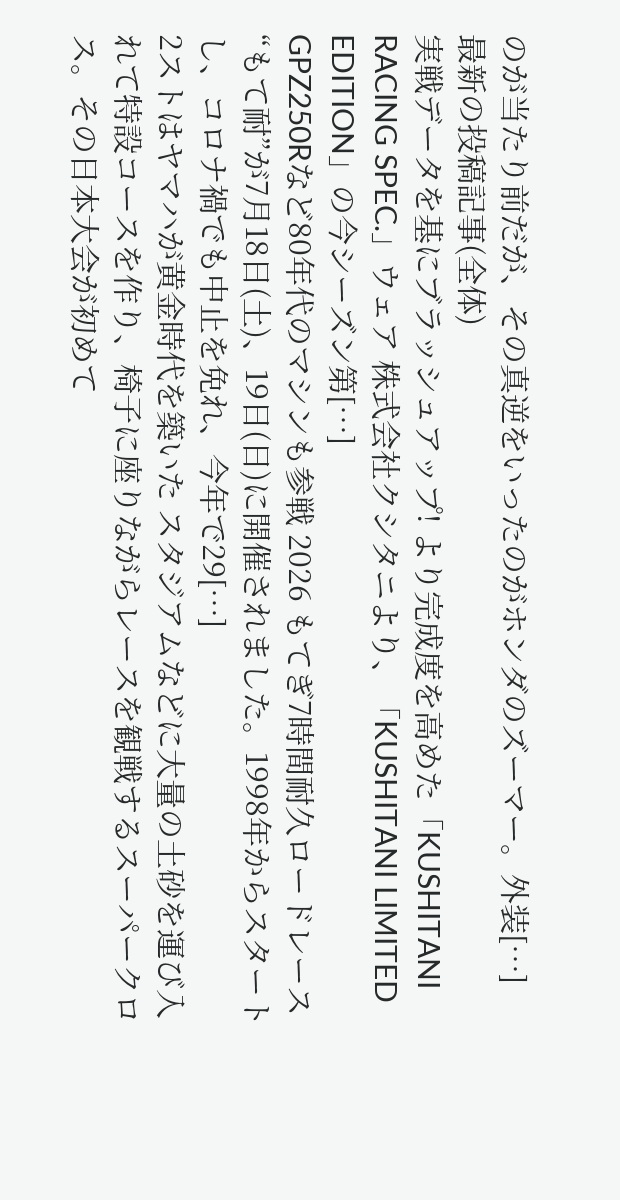のが当たり前だが、その真逆をいったのがホンダのズーマー。外装[…]
最新の投稿記事(全体)
実戦データを基にブラッシュアップ! より完成度を高めた「KUSHITANI RACING SPEC.」ウェア 株式会社クシタニより、「KUSHITANI LIMITED EDITION」の今シーズン第[…]
GPZ250Rなど80年代のマシンも参戦 2026 もてぎ7時間耐久ロードレース“もて耐”が7月18日(土)、19日(日)に開催されました。1998年からスタートし、コロナ禍でも中止を免れ、今年で29[…]
2ストはヤマハが黄金時代を築いた スタジアムなどに大量の土砂を運び入れて特設コースを作り、椅子に座りながらレースを観戦するスーパークロス。その日本大会が初めて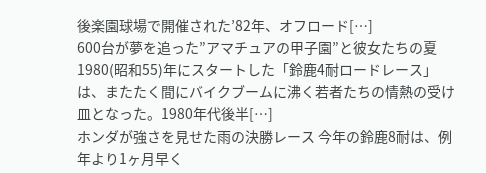後楽園球場で開催された’82年、オフロード[…]
600台が夢を追った”アマチュアの甲子園”と彼女たちの夏 1980(昭和55)年にスタートした「鈴鹿4耐ロードレース」は、またたく間にバイクブームに沸く若者たちの情熱の受け皿となった。1980年代後半[…]
ホンダが強さを見せた雨の決勝レース 今年の鈴鹿8耐は、例年より1ヶ月早く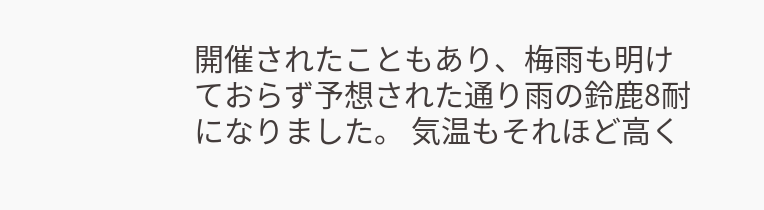開催されたこともあり、梅雨も明けておらず予想された通り雨の鈴鹿8耐になりました。 気温もそれほど高く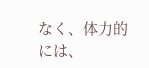なく、体力的には、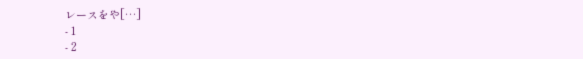レースをや[…]
- 1
- 2